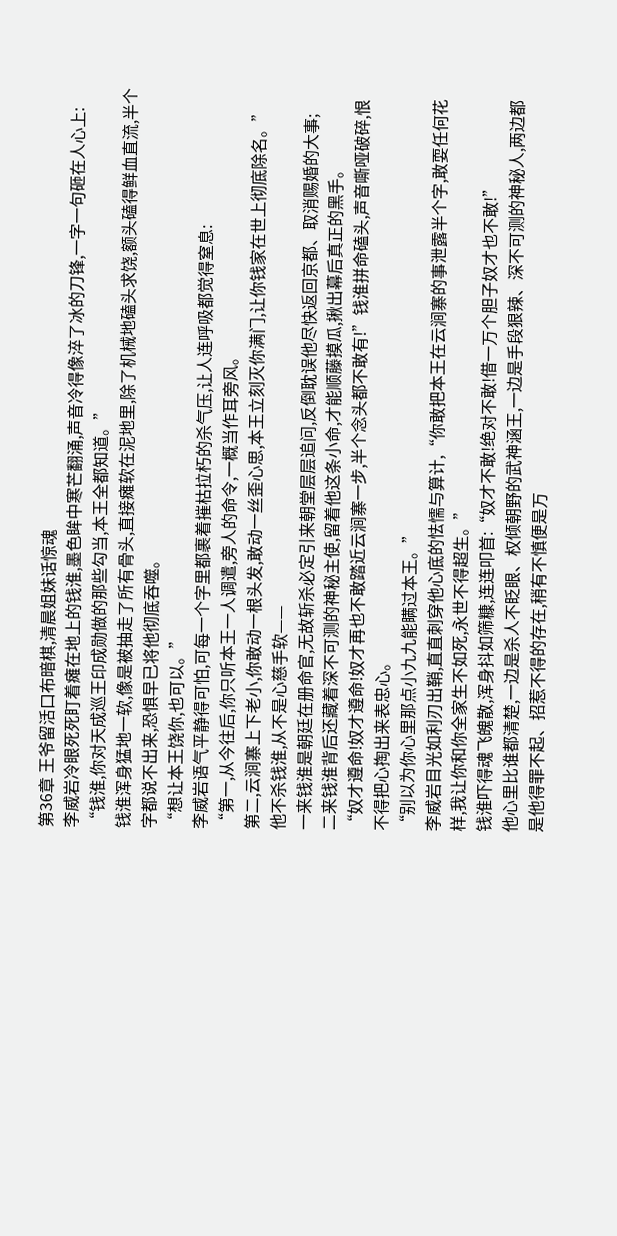第36章 王爷留活口布暗棋,清晨姐妹话惊魂
李威岩冷眼死死盯着瘫在地上的钱淮,墨色眸中寒芒翻涌,声音冷得像淬了冰的刀锋,一字一句砸在人心上:
“钱淮,你对天成巡王印成勋做的那些勾当,本王全都知道。”
钱淮浑身猛地一软,像是被抽走了所有骨头,直接瘫软在泥地里,除了机械地磕头求饶,额头磕得鲜血直流,半个字都说不出来,恐惧早已将他彻底吞噬。
“想让本王饶你,也可以。”
李威岩语气平静得可怕,可每一个字里都裹着摧枯拉朽的杀气压,让人连呼吸都觉得窒息:
“第一,从今往后,你只听本王一人调遣,旁人的命令,一概当作耳旁风。
第二,云涧寨上下老小,你敢动一根头发,敢动一丝歪心思,本王立刻灭你满门,让你钱家在世上彻底除名。”
他不杀钱淮,从不是心慈手软——
一来钱淮是朝廷在册命官,无故斩杀必定引来朝堂层层追问,反倒耽误他尽快返回京都、取消赐婚的大事;
二来钱淮背后还藏着深不可测的神秘主使,留着他这条小命,才能顺藤摸瓜,揪出幕后真正的黑手。
“奴才遵命!奴才遵命!奴才再也不敢踏近云涧寨一步,半个念头都不敢有!”钱淮拼命磕头,声音嘶哑破碎,恨不得把心掏出来表忠心。
“别以为你心里那点小九九能瞒过本王。”
李威岩目光如利刃出鞘,直直刺穿他心底的怯懦与算计,“你敢把本王在云涧寨的事泄露半个字,敢耍任何花样,我让你和你全家生不如死,永世不得超生。”
钱淮吓得魂飞魄散,浑身抖如筛糠,连连叩首:“奴才不敢!绝对不敢!借一万个胆子奴才也不敢!”
他心里比谁都清楚,一边是杀人不眨眼、权倾朝野的武神涵王,一边是手段狠辣、深不可测的神秘人,两边都是他得罪不起、招惹不得的存在,稍有不慎便是万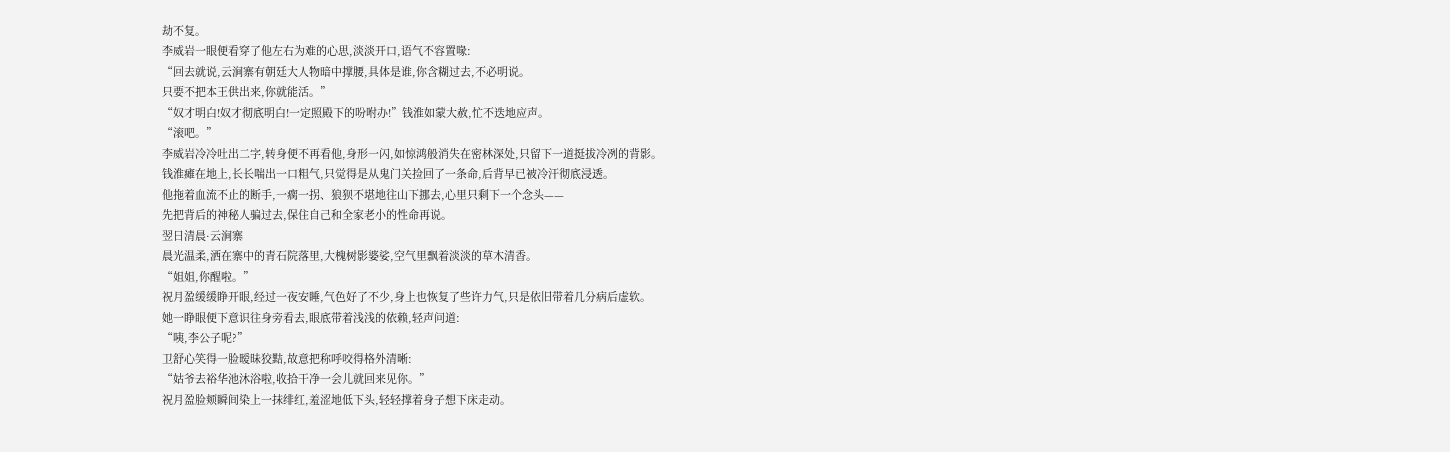劫不复。
李威岩一眼便看穿了他左右为难的心思,淡淡开口,语气不容置喙:
“回去就说,云涧寨有朝廷大人物暗中撑腰,具体是谁,你含糊过去,不必明说。
只要不把本王供出来,你就能活。”
“奴才明白!奴才彻底明白!一定照殿下的吩咐办!”钱淮如蒙大赦,忙不迭地应声。
“滚吧。”
李威岩冷冷吐出二字,转身便不再看他,身形一闪,如惊鸿般消失在密林深处,只留下一道挺拔冷冽的背影。
钱淮瘫在地上,长长喘出一口粗气,只觉得是从鬼门关捡回了一条命,后背早已被冷汗彻底浸透。
他拖着血流不止的断手,一瘸一拐、狼狈不堪地往山下挪去,心里只剩下一个念头——
先把背后的神秘人骗过去,保住自己和全家老小的性命再说。
翌日清晨·云涧寨
晨光温柔,洒在寨中的青石院落里,大槐树影婆娑,空气里飘着淡淡的草木清香。
“姐姐,你醒啦。”
祝月盈缓缓睁开眼,经过一夜安睡,气色好了不少,身上也恢复了些许力气,只是依旧带着几分病后虚软。
她一睁眼便下意识往身旁看去,眼底带着浅浅的依赖,轻声问道:
“咦,李公子呢?”
卫舒心笑得一脸暧昧狡黠,故意把称呼咬得格外清晰:
“姑爷去裕华池沐浴啦,收拾干净一会儿就回来见你。”
祝月盈脸颊瞬间染上一抹绯红,羞涩地低下头,轻轻撑着身子想下床走动。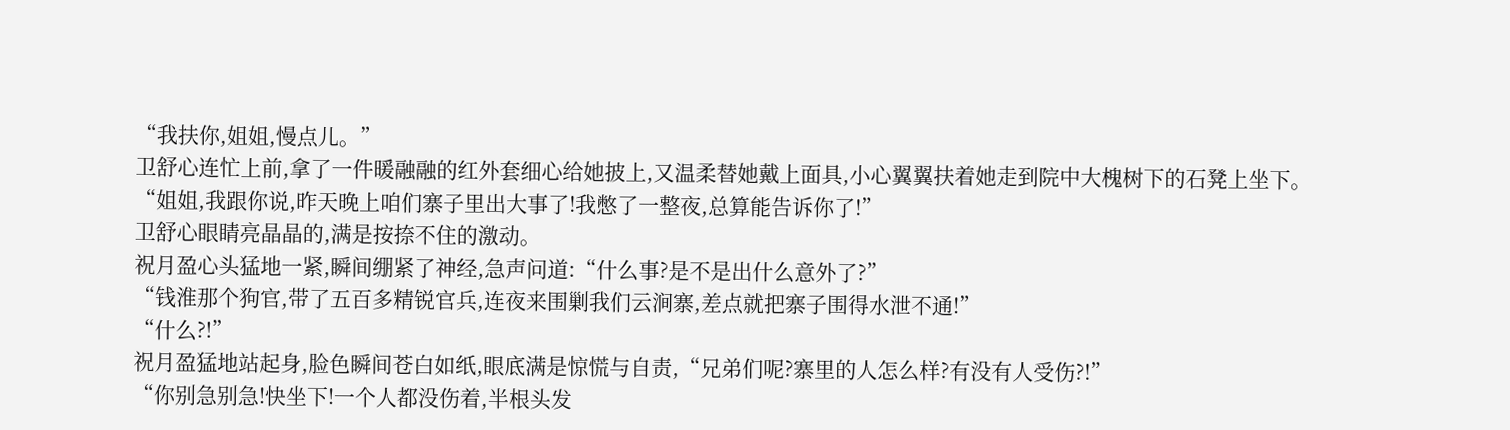“我扶你,姐姐,慢点儿。”
卫舒心连忙上前,拿了一件暖融融的红外套细心给她披上,又温柔替她戴上面具,小心翼翼扶着她走到院中大槐树下的石凳上坐下。
“姐姐,我跟你说,昨天晚上咱们寨子里出大事了!我憋了一整夜,总算能告诉你了!”
卫舒心眼睛亮晶晶的,满是按捺不住的激动。
祝月盈心头猛地一紧,瞬间绷紧了神经,急声问道:“什么事?是不是出什么意外了?”
“钱淮那个狗官,带了五百多精锐官兵,连夜来围剿我们云涧寨,差点就把寨子围得水泄不通!”
“什么?!”
祝月盈猛地站起身,脸色瞬间苍白如纸,眼底满是惊慌与自责,“兄弟们呢?寨里的人怎么样?有没有人受伤?!”
“你别急别急!快坐下!一个人都没伤着,半根头发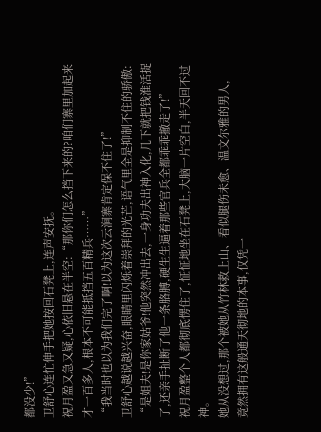都没少!”
卫舒心连忙伸手把她按回石凳上,连声安抚。
祝月盈又急又疑,心依旧悬在半空:“那你们怎么挡下来的?咱们寨里加起来才一百多人,根本不可能抵挡五百精兵……”
“我当时也以为我们完了啊!以为这次云涧寨肯定保不住了!”
卫舒心越说越兴奋,眼睛里闪烁着崇拜的光芒,语气里全是抑制不住的骄傲:
“是姐夫!是你家姑爷!他突然冲出去,一身功夫出神入化,几下就把钱淮活捉了,还亲手扯断了他一条胳膊,硬生生逼着那些官兵全都乖乖撤走了!”
祝月盈整个人都彻底愣住了,怔怔地坐在石凳上,大脑一片空白,半天回不过神。
她从没想过,那个被她从竹林救上山、看似腿伤未愈、温文尔雅的男人,
竟然拥有这般通天彻地的本事,仅凭一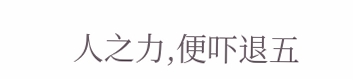人之力,便吓退五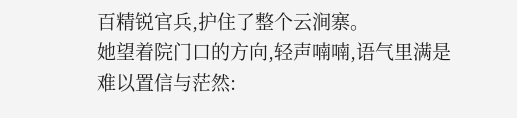百精锐官兵,护住了整个云涧寨。
她望着院门口的方向,轻声喃喃,语气里满是难以置信与茫然: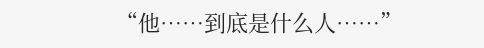“他……到底是什么人……”